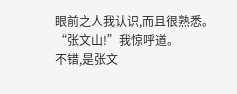眼前之人我认识,而且很熟悉。
“张文山!”我惊呼道。
不错,是张文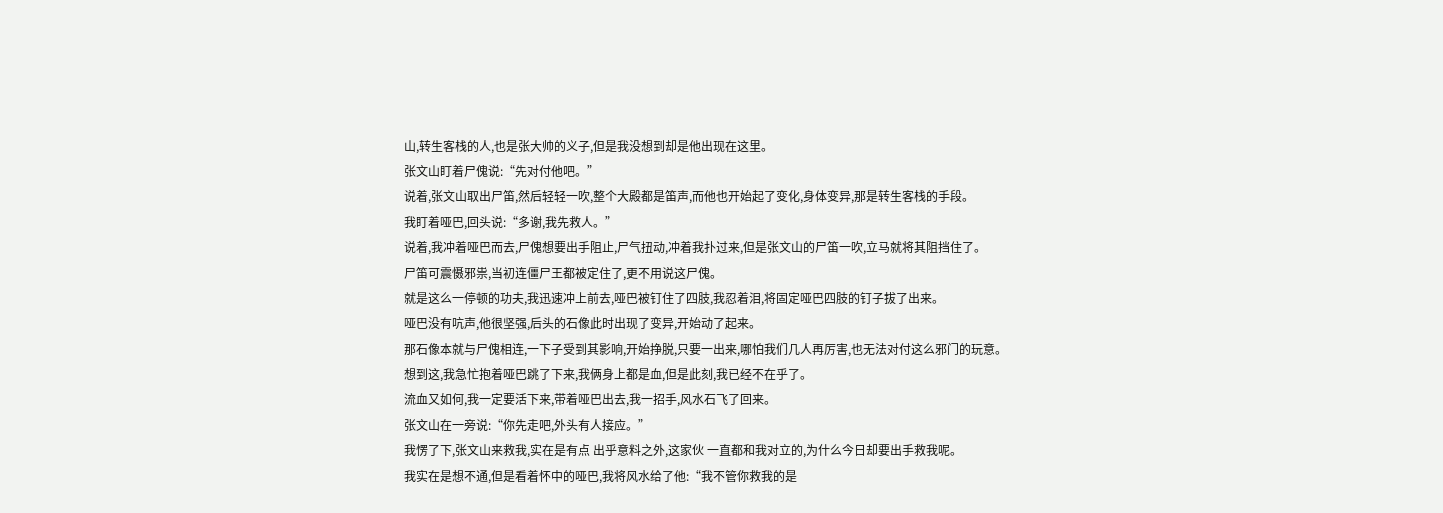山,转生客栈的人,也是张大帅的义子,但是我没想到却是他出现在这里。
张文山盯着尸傀说:“先对付他吧。”
说着,张文山取出尸笛,然后轻轻一吹,整个大殿都是笛声,而他也开始起了变化,身体变异,那是转生客栈的手段。
我盯着哑巴,回头说:“多谢,我先救人。”
说着,我冲着哑巴而去,尸傀想要出手阻止,尸气扭动,冲着我扑过来,但是张文山的尸笛一吹,立马就将其阻挡住了。
尸笛可震慑邪祟,当初连僵尸王都被定住了,更不用说这尸傀。
就是这么一停顿的功夫,我迅速冲上前去,哑巴被钉住了四肢,我忍着泪,将固定哑巴四肢的钉子拔了出来。
哑巴没有吭声,他很坚强,后头的石像此时出现了变异,开始动了起来。
那石像本就与尸傀相连,一下子受到其影响,开始挣脱,只要一出来,哪怕我们几人再厉害,也无法对付这么邪门的玩意。
想到这,我急忙抱着哑巴跳了下来,我俩身上都是血,但是此刻,我已经不在乎了。
流血又如何,我一定要活下来,带着哑巴出去,我一招手,风水石飞了回来。
张文山在一旁说:“你先走吧,外头有人接应。”
我愣了下,张文山来救我,实在是有点 出乎意料之外,这家伙 一直都和我对立的,为什么今日却要出手救我呢。
我实在是想不通,但是看着怀中的哑巴,我将风水给了他:“我不管你救我的是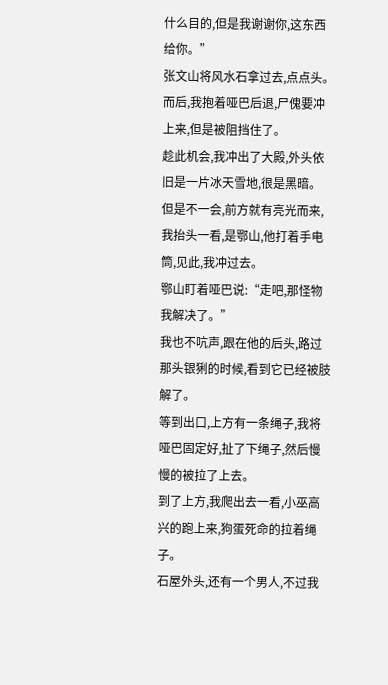什么目的,但是我谢谢你,这东西给你。”
张文山将风水石拿过去,点点头。
而后,我抱着哑巴后退,尸傀要冲上来,但是被阻挡住了。
趁此机会,我冲出了大殿,外头依旧是一片冰天雪地,很是黑暗。
但是不一会,前方就有亮光而来,我抬头一看,是鄂山,他打着手电筒,见此,我冲过去。
鄂山盯着哑巴说:“走吧,那怪物我解决了。”
我也不吭声,跟在他的后头,路过那头银猁的时候,看到它已经被肢解了。
等到出口,上方有一条绳子,我将哑巴固定好,扯了下绳子,然后慢慢的被拉了上去。
到了上方,我爬出去一看,小巫高兴的跑上来,狗蛋死命的拉着绳子。
石屋外头,还有一个男人,不过我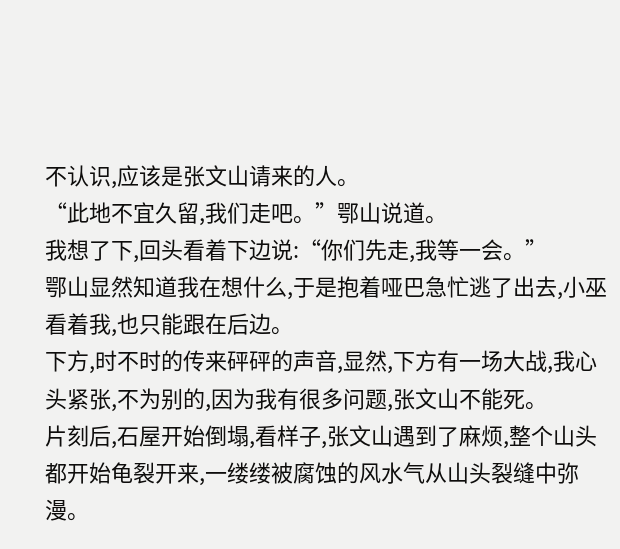不认识,应该是张文山请来的人。
“此地不宜久留,我们走吧。”鄂山说道。
我想了下,回头看着下边说:“你们先走,我等一会。”
鄂山显然知道我在想什么,于是抱着哑巴急忙逃了出去,小巫看着我,也只能跟在后边。
下方,时不时的传来砰砰的声音,显然,下方有一场大战,我心头紧张,不为别的,因为我有很多问题,张文山不能死。
片刻后,石屋开始倒塌,看样子,张文山遇到了麻烦,整个山头都开始龟裂开来,一缕缕被腐蚀的风水气从山头裂缝中弥漫。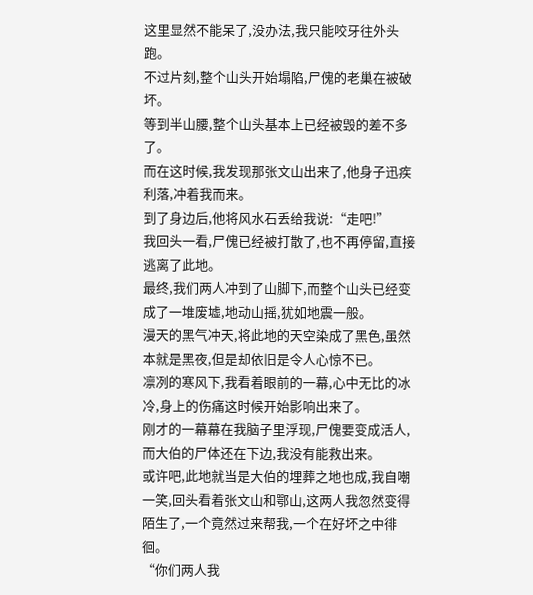这里显然不能呆了,没办法,我只能咬牙往外头跑。
不过片刻,整个山头开始塌陷,尸傀的老巢在被破坏。
等到半山腰,整个山头基本上已经被毁的差不多了。
而在这时候,我发现那张文山出来了,他身子迅疾利落,冲着我而来。
到了身边后,他将风水石丢给我说:“走吧!”
我回头一看,尸傀已经被打散了,也不再停留,直接逃离了此地。
最终,我们两人冲到了山脚下,而整个山头已经变成了一堆废墟,地动山摇,犹如地震一般。
漫天的黑气冲天,将此地的天空染成了黑色,虽然本就是黑夜,但是却依旧是令人心惊不已。
凛冽的寒风下,我看着眼前的一幕,心中无比的冰冷,身上的伤痛这时候开始影响出来了。
刚才的一幕幕在我脑子里浮现,尸傀要变成活人,而大伯的尸体还在下边,我没有能救出来。
或许吧,此地就当是大伯的埋葬之地也成,我自嘲一笑,回头看着张文山和鄂山,这两人我忽然变得陌生了,一个竟然过来帮我,一个在好坏之中徘徊。
“你们两人我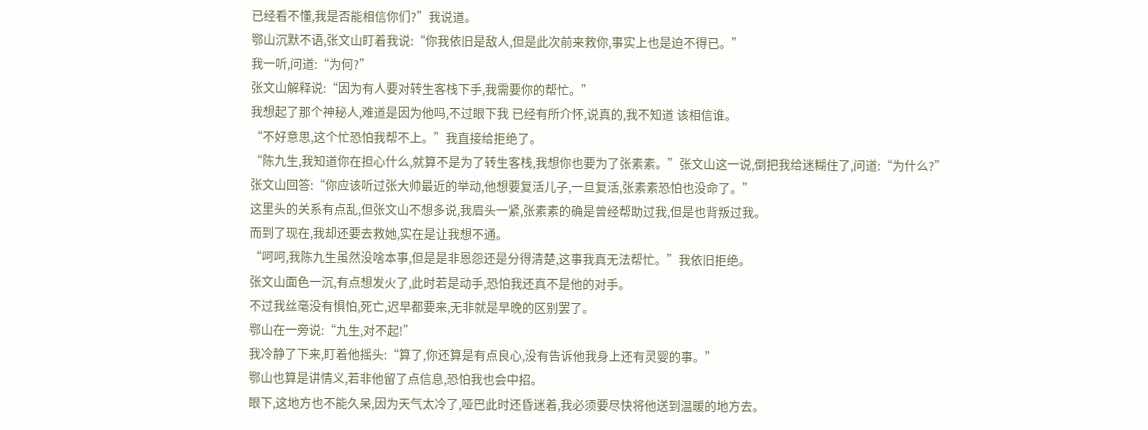已经看不懂,我是否能相信你们?”我说道。
鄂山沉默不语,张文山盯着我说:“你我依旧是敌人,但是此次前来救你,事实上也是迫不得已。”
我一听,问道:“为何?”
张文山解释说:“因为有人要对转生客栈下手,我需要你的帮忙。”
我想起了那个神秘人,难道是因为他吗,不过眼下我 已经有所介怀,说真的,我不知道 该相信谁。
“不好意思,这个忙恐怕我帮不上。”我直接给拒绝了。
“陈九生,我知道你在担心什么,就算不是为了转生客栈,我想你也要为了张素素。”张文山这一说,倒把我给迷糊住了,问道:“为什么?”
张文山回答:“你应该听过张大帅最近的举动,他想要复活儿子,一旦复活,张素素恐怕也没命了。”
这里头的关系有点乱,但张文山不想多说,我眉头一紧,张素素的确是曾经帮助过我,但是也背叛过我。
而到了现在,我却还要去救她,实在是让我想不通。
“呵呵,我陈九生虽然没啥本事,但是是非恩怨还是分得清楚,这事我真无法帮忙。”我依旧拒绝。
张文山面色一沉,有点想发火了,此时若是动手,恐怕我还真不是他的对手。
不过我丝毫没有惧怕,死亡,迟早都要来,无非就是早晚的区别罢了。
鄂山在一旁说:“九生,对不起!”
我冷静了下来,盯着他摇头:“算了,你还算是有点良心,没有告诉他我身上还有灵婴的事。”
鄂山也算是讲情义,若非他留了点信息,恐怕我也会中招。
眼下,这地方也不能久呆,因为天气太冷了,哑巴此时还昏迷着,我必须要尽快将他送到温暖的地方去。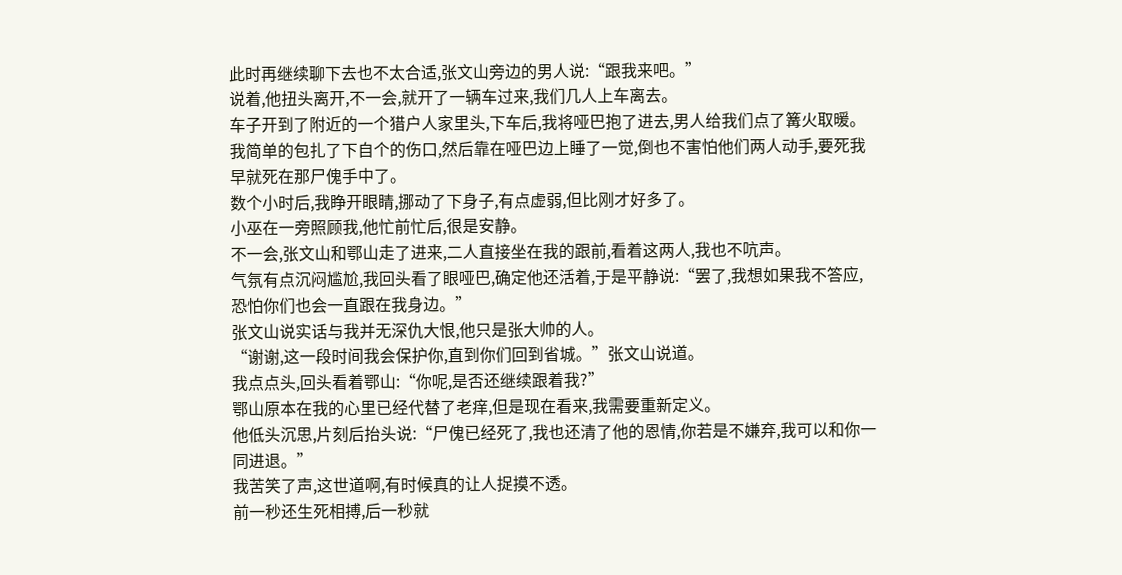此时再继续聊下去也不太合适,张文山旁边的男人说:“跟我来吧。”
说着,他扭头离开,不一会,就开了一辆车过来,我们几人上车离去。
车子开到了附近的一个猎户人家里头,下车后,我将哑巴抱了进去,男人给我们点了篝火取暖。
我简单的包扎了下自个的伤口,然后靠在哑巴边上睡了一觉,倒也不害怕他们两人动手,要死我早就死在那尸傀手中了。
数个小时后,我睁开眼睛,挪动了下身子,有点虚弱,但比刚才好多了。
小巫在一旁照顾我,他忙前忙后,很是安静。
不一会,张文山和鄂山走了进来,二人直接坐在我的跟前,看着这两人,我也不吭声。
气氛有点沉闷尴尬,我回头看了眼哑巴,确定他还活着,于是平静说:“罢了,我想如果我不答应,恐怕你们也会一直跟在我身边。”
张文山说实话与我并无深仇大恨,他只是张大帅的人。
“谢谢,这一段时间我会保护你,直到你们回到省城。”张文山说道。
我点点头,回头看着鄂山:“你呢,是否还继续跟着我?”
鄂山原本在我的心里已经代替了老痒,但是现在看来,我需要重新定义。
他低头沉思,片刻后抬头说:“尸傀已经死了,我也还清了他的恩情,你若是不嫌弃,我可以和你一同进退。”
我苦笑了声,这世道啊,有时候真的让人捉摸不透。
前一秒还生死相搏,后一秒就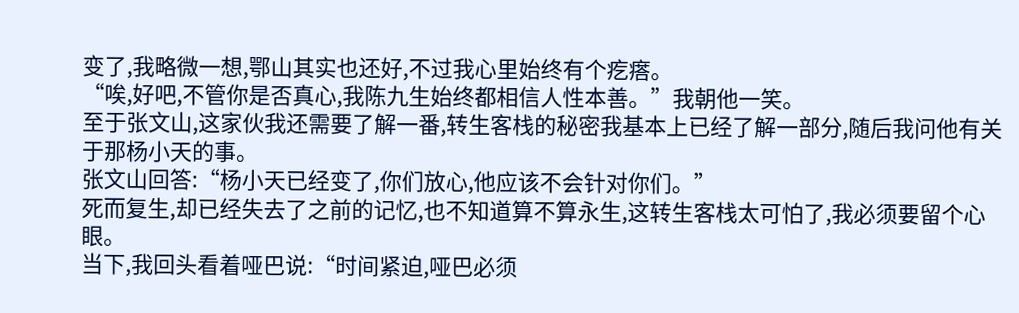变了,我略微一想,鄂山其实也还好,不过我心里始终有个疙瘩。
“唉,好吧,不管你是否真心,我陈九生始终都相信人性本善。”我朝他一笑。
至于张文山,这家伙我还需要了解一番,转生客栈的秘密我基本上已经了解一部分,随后我问他有关于那杨小天的事。
张文山回答:“杨小天已经变了,你们放心,他应该不会针对你们。”
死而复生,却已经失去了之前的记忆,也不知道算不算永生,这转生客栈太可怕了,我必须要留个心眼。
当下,我回头看着哑巴说:“时间紧迫,哑巴必须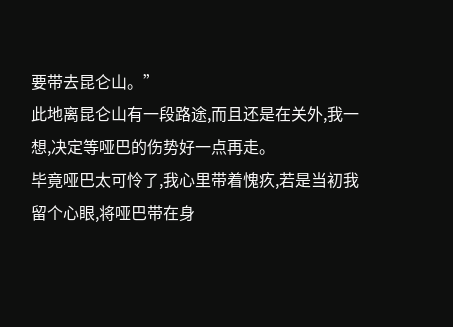要带去昆仑山。”
此地离昆仑山有一段路途,而且还是在关外,我一想,决定等哑巴的伤势好一点再走。
毕竟哑巴太可怜了,我心里带着愧疚,若是当初我留个心眼,将哑巴带在身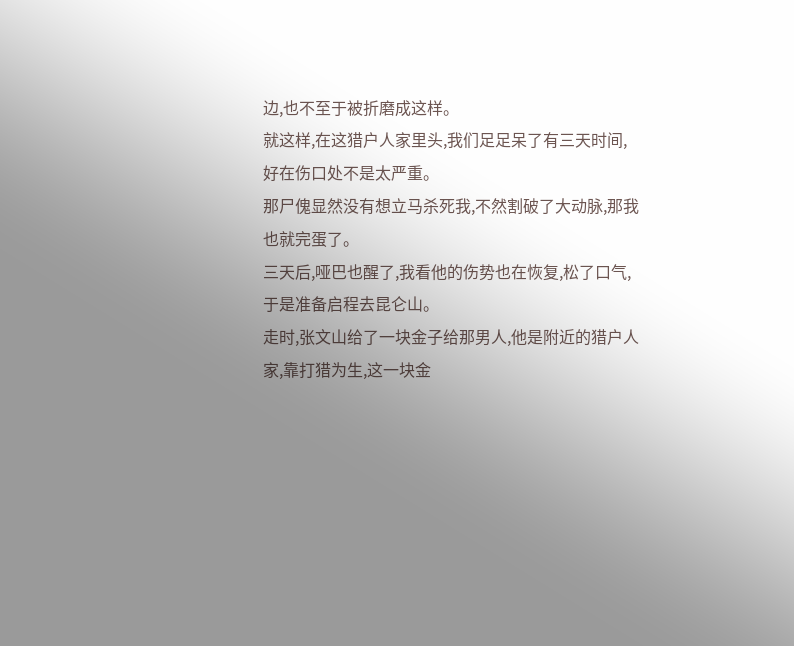边,也不至于被折磨成这样。
就这样,在这猎户人家里头,我们足足呆了有三天时间,好在伤口处不是太严重。
那尸傀显然没有想立马杀死我,不然割破了大动脉,那我也就完蛋了。
三天后,哑巴也醒了,我看他的伤势也在恢复,松了口气,于是准备启程去昆仑山。
走时,张文山给了一块金子给那男人,他是附近的猎户人家,靠打猎为生,这一块金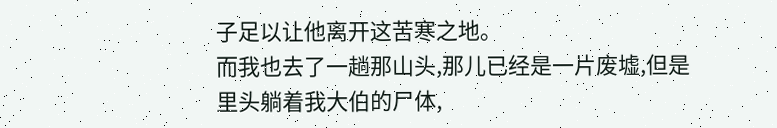子足以让他离开这苦寒之地。
而我也去了一趟那山头,那儿已经是一片废墟,但是里头躺着我大伯的尸体,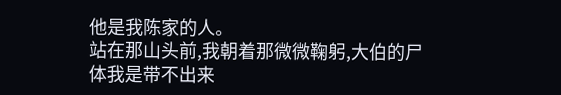他是我陈家的人。
站在那山头前,我朝着那微微鞠躬,大伯的尸体我是带不出来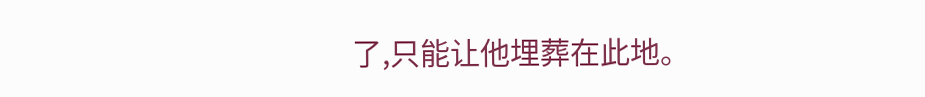了,只能让他埋葬在此地。